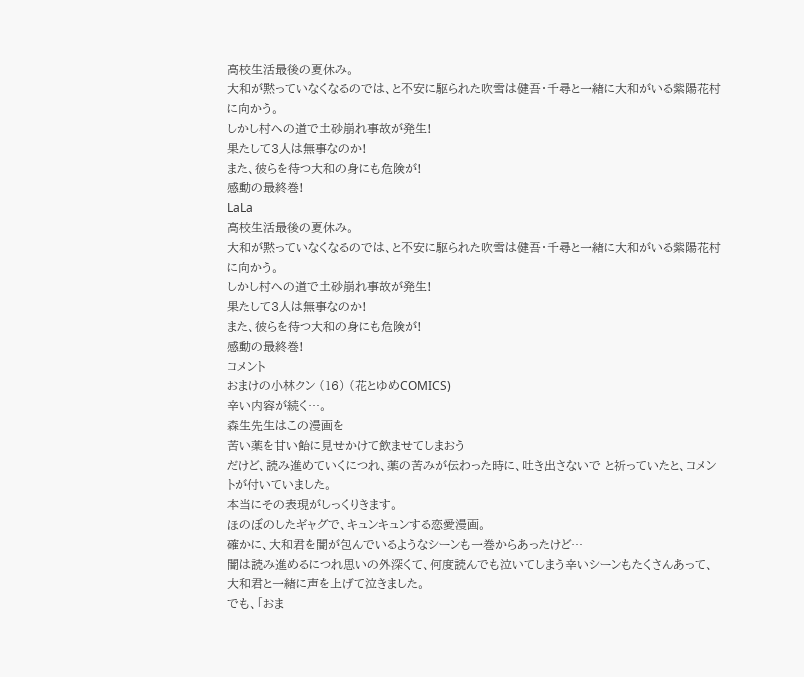高校生活最後の夏休み。
大和が黙っていなくなるのでは、と不安に駆られた吹雪は健吾・千尋と一緒に大和がいる紫陽花村に向かう。
しかし村への道で土砂崩れ事故が発生!
果たして3人は無事なのか!
また、彼らを待つ大和の身にも危険が!
感動の最終巻!
LaLa
高校生活最後の夏休み。
大和が黙っていなくなるのでは、と不安に駆られた吹雪は健吾・千尋と一緒に大和がいる紫陽花村に向かう。
しかし村への道で土砂崩れ事故が発生!
果たして3人は無事なのか!
また、彼らを待つ大和の身にも危険が!
感動の最終巻!
コメント
おまけの小林クン (16) (花とゆめCOMICS)
辛い内容が続く…。
森生先生はこの漫画を
苦い薬を甘い飴に見せかけて飲ませてしまおう
だけど、読み進めていくにつれ、薬の苦みが伝わった時に、吐き出さないで と祈っていたと、コメントが付いていました。
本当にその表現がしっくりきます。
ほのぼのしたギャグで、キュンキュンする恋愛漫画。
確かに、大和君を闇が包んでいるようなシーンも一巻からあったけど…
闇は読み進めるにつれ思いの外深くて、何度読んでも泣いてしまう辛いシーンもたくさんあって、大和君と一緒に声を上げて泣きました。
でも、「おま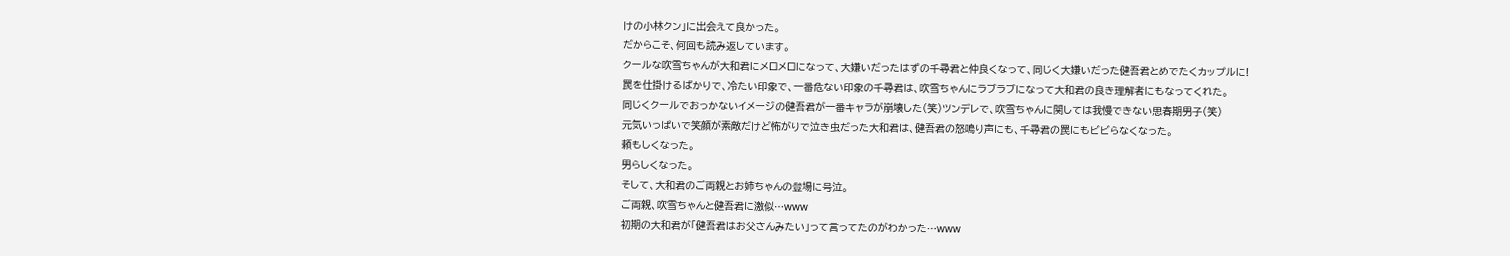けの小林クン」に出会えて良かった。
だからこそ、何回も読み返しています。
クールな吹雪ちゃんが大和君にメロメロになって、大嫌いだったはずの千尋君と仲良くなって、同じく大嫌いだった健吾君とめでたくカップルに!
罠を仕掛けるばかりで、冷たい印象で、一番危ない印象の千尋君は、吹雪ちゃんにラブラブになって大和君の良き理解者にもなってくれた。
同じくクールでおっかないイメージの健吾君が一番キャラが崩壊した(笑)ツンデレで、吹雪ちゃんに関しては我慢できない思春期男子(笑)
元気いっぱいで笑顔が素敵だけど怖がりで泣き虫だった大和君は、健吾君の怒鳴り声にも、千尋君の罠にもビビらなくなった。
頼もしくなった。
男らしくなった。
そして、大和君のご両親とお姉ちゃんの登場に号泣。
ご両親、吹雪ちゃんと健吾君に激似…www
初期の大和君が「健吾君はお父さんみたい」って言ってたのがわかった…www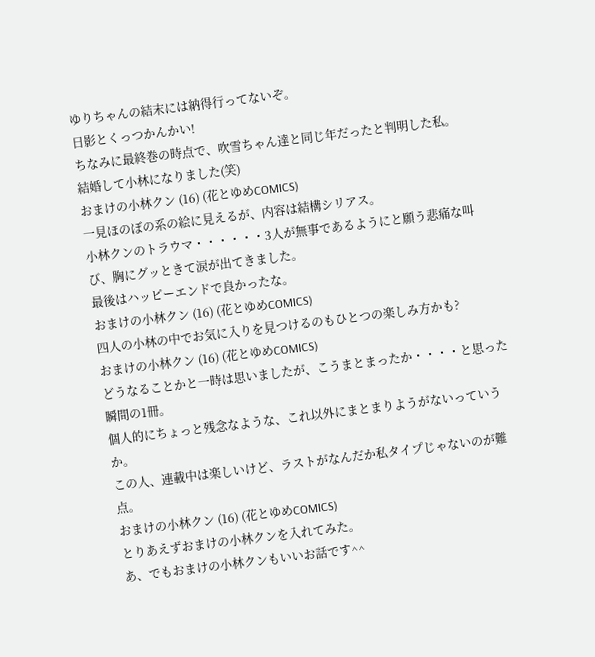ゆりちゃんの結末には納得行ってないぞ。
日影とくっつかんかい!
ちなみに最終巻の時点で、吹雪ちゃん達と同じ年だったと判明した私。
結婚して小林になりました(笑)
おまけの小林クン (16) (花とゆめCOMICS)
一見ほのぼの系の絵に見えるが、内容は結構シリアス。
小林クンのトラウマ・・・・・・3人が無事であるようにと願う悲痛な叫び、胸にグッときて涙が出てきました。
最後はハッピーエンドで良かったな。
おまけの小林クン (16) (花とゆめCOMICS)
四人の小林の中でお気に入りを見つけるのもひとつの楽しみ方かも?
おまけの小林クン (16) (花とゆめCOMICS)
どうなることかと一時は思いましたが、こうまとまったか・・・・と思った瞬間の1冊。
個人的にちょっと残念なような、これ以外にまとまりようがないっていうか。
この人、連載中は楽しいけど、ラストがなんだか私タイプじゃないのが難点。
おまけの小林クン (16) (花とゆめCOMICS)
とりあえずおまけの小林クンを入れてみた。
あ、でもおまけの小林クンもいいお話です^^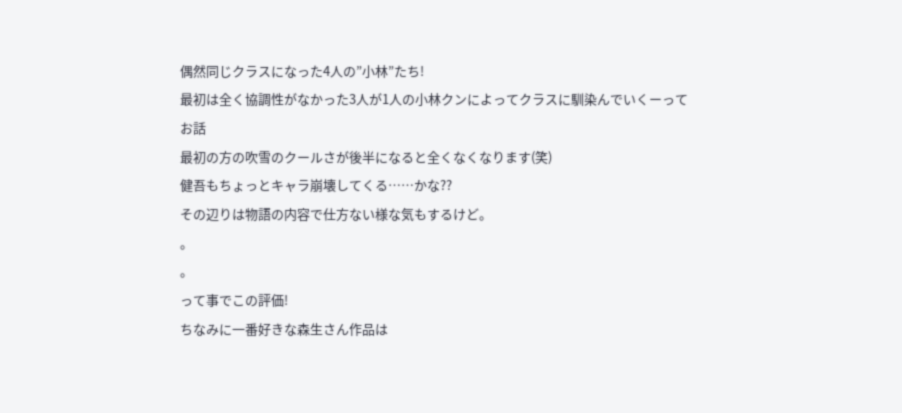偶然同じクラスになった4人の”小林”たち!
最初は全く協調性がなかった3人が1人の小林クンによってクラスに馴染んでいくーってお話
最初の方の吹雪のクールさが後半になると全くなくなります(笑)
健吾もちょっとキャラ崩壊してくる……かな??
その辺りは物語の内容で仕方ない様な気もするけど。
。
。
って事でこの評価!
ちなみに一番好きな森生さん作品は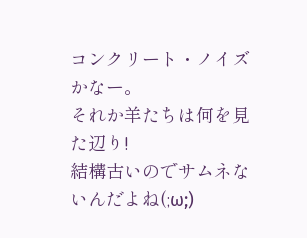コンクリート・ノイズかなー。
それか羊たちは何を見た辺り!
結構古いのでサムネないんだよね(;ω;)